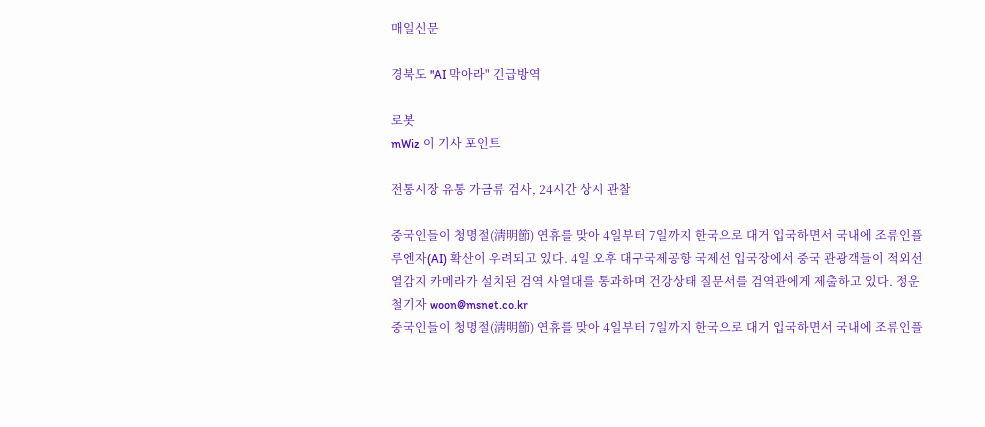매일신문

경북도 "AI 막아라" 긴급방역

로봇
mWiz 이 기사 포인트

전통시장 유통 가금류 검사, 24시간 상시 관찰

중국인들이 청명절(淸明節) 연휴를 맞아 4일부터 7일까지 한국으로 대거 입국하면서 국내에 조류인플루엔자(AI) 확산이 우려되고 있다. 4일 오후 대구국제공항 국제선 입국장에서 중국 관광객들이 적외선 열감지 카메라가 설치된 검역 사열대를 통과하며 건강상태 질문서를 검역관에게 제출하고 있다. 정운철기자 woon@msnet.co.kr
중국인들이 청명절(淸明節) 연휴를 맞아 4일부터 7일까지 한국으로 대거 입국하면서 국내에 조류인플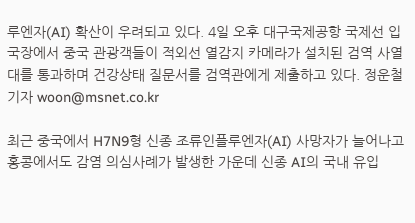루엔자(AI) 확산이 우려되고 있다. 4일 오후 대구국제공항 국제선 입국장에서 중국 관광객들이 적외선 열감지 카메라가 설치된 검역 사열대를 통과하며 건강상태 질문서를 검역관에게 제출하고 있다. 정운철기자 woon@msnet.co.kr

최근 중국에서 H7N9형 신종 조류인플루엔자(AI) 사망자가 늘어나고 홍콩에서도 감염 의심사례가 발생한 가운데 신종 AI의 국내 유입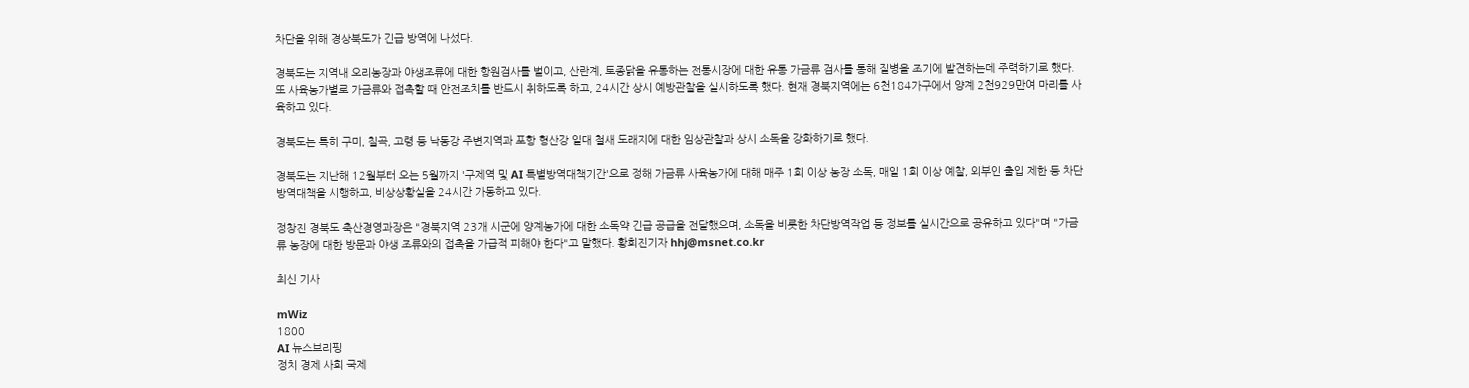차단을 위해 경상북도가 긴급 방역에 나섰다.

경북도는 지역내 오리농장과 야생조류에 대한 항원검사를 벌이고, 산란계, 토종닭을 유통하는 전통시장에 대한 유통 가금류 검사를 통해 질병을 조기에 발견하는데 주력하기로 했다. 또 사육농가별로 가금류와 접촉할 때 안전조치를 반드시 취하도록 하고, 24시간 상시 예방관찰을 실시하도록 했다. 현재 경북지역에는 6천184가구에서 양계 2천929만여 마리를 사육하고 있다.

경북도는 특히 구미, 칠곡, 고령 등 낙동강 주변지역과 포항 형산강 일대 철새 도래지에 대한 임상관찰과 상시 소독을 강화하기로 했다.

경북도는 지난해 12월부터 오는 5월까지 '구제역 및 AI 특별방역대책기간'으로 정해 가금류 사육농가에 대해 매주 1회 이상 농장 소독, 매일 1회 이상 예찰, 외부인 출입 제한 등 차단방역대책을 시행하고, 비상상황실을 24시간 가동하고 있다.

정창진 경북도 축산경영과장은 "경북지역 23개 시군에 양계농가에 대한 소독약 긴급 공급을 전달했으며, 소독을 비롯한 차단방역작업 등 정보를 실시간으로 공유하고 있다"며 "가금류 농장에 대한 방문과 야생 조류와의 접촉을 가급적 피해야 한다"고 말했다. 황희진기자 hhj@msnet.co.kr

최신 기사

mWiz
1800
AI 뉴스브리핑
정치 경제 사회 국제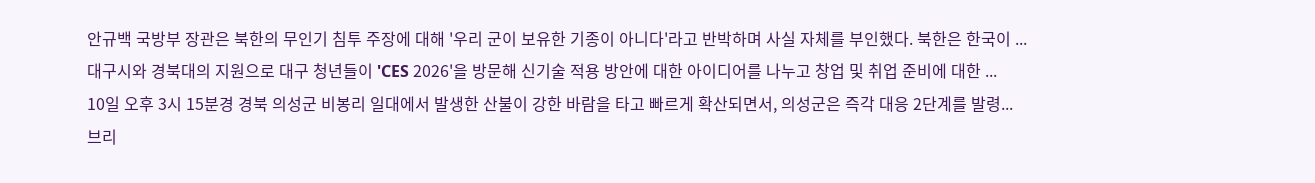안규백 국방부 장관은 북한의 무인기 침투 주장에 대해 '우리 군이 보유한 기종이 아니다'라고 반박하며 사실 자체를 부인했다. 북한은 한국이 ...
대구시와 경북대의 지원으로 대구 청년들이 'CES 2026'을 방문해 신기술 적용 방안에 대한 아이디어를 나누고 창업 및 취업 준비에 대한 ...
10일 오후 3시 15분경 경북 의성군 비봉리 일대에서 발생한 산불이 강한 바람을 타고 빠르게 확산되면서, 의성군은 즉각 대응 2단계를 발령...
브리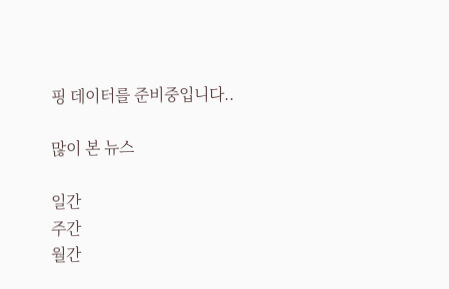핑 데이터를 준비중입니다..

많이 본 뉴스

일간
주간
월간